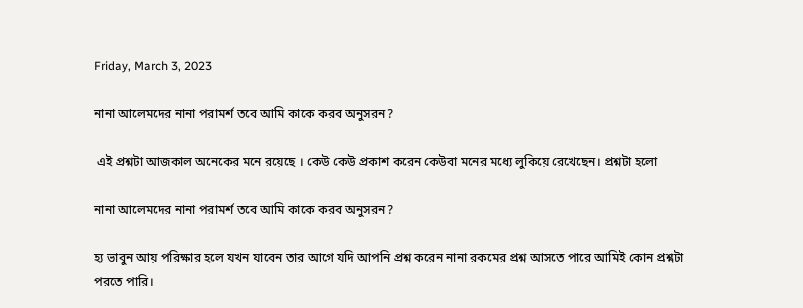Friday, March 3, 2023

নানা আলেমদের নানা পরামর্শ তবে আমি কাকে করব অনুসরন?

 এই প্রশ্নটা আজকাল অনেকের মনে রয়েছে । কেউ কেউ প্রকাশ করেন কেউবা মনের মধ্যে লুকিয়ে রেখেছেন। প্রশ্নটা হলো

নানা আলেমদের নানা পরামর্শ তবে আমি কাকে করব অনুসরন?

হ্য ভাবুন আয় পরিক্ষার হলে যখন যাবেন তার আগে যদি আপনি প্রশ্ন করেন নানা রকমের প্রশ্ন আসতে পারে আমিই কোন প্রশ্নটা পরতে পারি।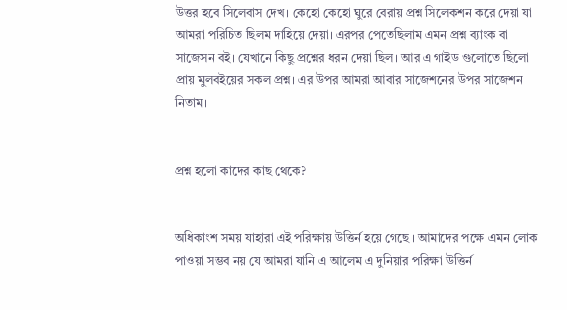উত্তর হবে সিলেবাস দেখ। কেহো কেহো ঘুরে বেরায় প্রশ্ন সিলেকশন করে দেয়া যা আমরা পরিচিত ছিলম দাহিয়ে দেয়া। এরপর পেতেছিলাম এমন প্রশ্ন ব্যাংক বা সাজেসন বই। যেখানে কিছু প্রশ্নের ধরন দেয়া ছিল। আর এ গাইড গুলোতে ছিলো প্রায় মুলবইয়ের সকল প্রশ্ন। এর উপর আমরা আবার সাজেশনের উপর সাজেশন নিতাম।


প্রশ্ন হলো কাদের কাছ থেকে?


অধিকাংশ সময় যাহারা এই পরিক্ষায় উত্তির্ন হয়ে গেছে । আমাদের পক্ষে এমন লোক পাওয়া সম্ভব নয় যে আমরা যানি এ আলেম এ দুনিয়ার পরিক্ষা উত্তির্ন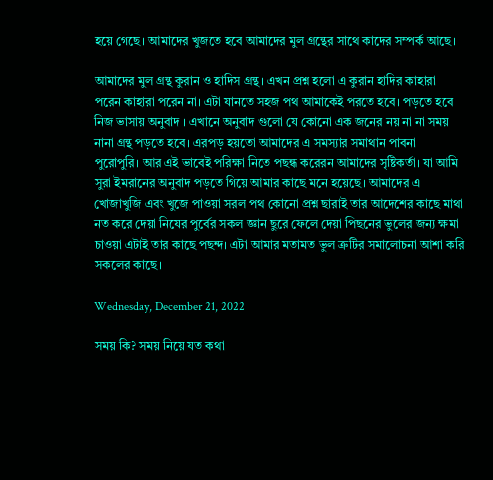হয়ে গেছে। আমাদের খুজতে হবে আমাদের মুল গ্রন্থের সাথে কাদের সম্পর্ক আছে।

আমাদের মুল গ্রন্থ কুরান ও হাদিস গ্রন্থ। এখন প্রশ্ন হলো এ কুরান হাদির কাহারা পরেন কাহারা পরেন না। এটা যানতে সহজ পথ আমাকেই পরতে হবে। পড়তে হবে নিজ ভাসায় অনুবাদ । এখানে অনুবাদ গুলো যে কোনো এক জনের নয় না না সময় নানা গ্রন্থ পড়তে হবে। এরপড় হয়তো আমাদের এ সমস্যার সমাথান পাবনা পুরোপুরি। আর এই ভাবেই পরিক্ষা নিতে পছন্ধ করেরন আমাদের সৃষ্টিকর্তা। যা আমি সুরা ইমরানের অনুবাদ পড়তে গিয়ে আমার কাছে মনে হয়েছে। আমাদের এ খোজাখুজি এবং খুজে পাওয়া সরল পথ কোনো প্রশ্ন ছারাই তার আদেশের কাছে মাথা নত করে দেয়া নিযের পুর্বের সকল জ্ঞান ছুরে ফেলে দেয়া পিছনের ভুলের জন্য ক্ষমা চাওয়া এটাই তার কাছে পছন্দ। এটা আমার মতামত ভুল ত্রুটির সমালোচনা আশা করি সকলের কাছে।

Wednesday, December 21, 2022

সময় কি? সময় নিয়ে যত কথা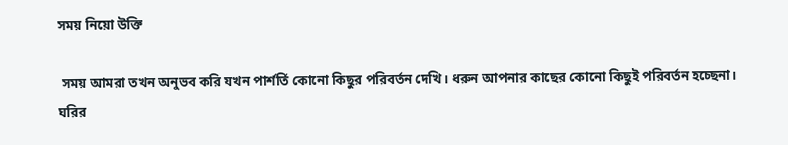সময় নিয়ো উক্তি

 সময় আমরা তখন অনুভব করি যখন পার্শর্তি কোনো কিছুর পরিবর্তন দেখি। ধরুন আপনার কাছের কোনো কিছুই পরিবর্তন হচ্ছেনা। ঘরির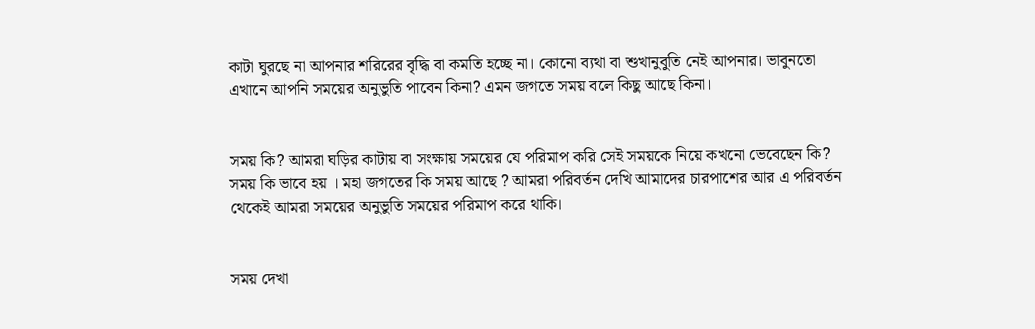কাটা ঘুরছে না আপনার শরিরের বৃদ্ধি বা কমতি হচ্ছে না। কোনো ব্যথা বা শুখানুবুতি নেই আপনার। ভাবুনতো এখানে আপনি সময়ের অনুভুতি পাবেন কিনা? এমন জগতে সময় বলে কিছু আছে কিনা।


সময় কি? আমরা ঘড়ির কাটায় বা সংক্ষায় সময়ের যে পরিমাপ করি সেই সময়কে নিয়ে কখনো ভেবেছেন কি? সময় কি ভাবে হয় । মহা জগতের কি সময় আছে ? আমরা পরিবর্তন দেখি আমাদের চারপাশের আর এ পরিবর্তন থেকেই আমরা সময়ের অনুভুতি সময়ের পরিমাপ করে থাকি।


সময় দেখা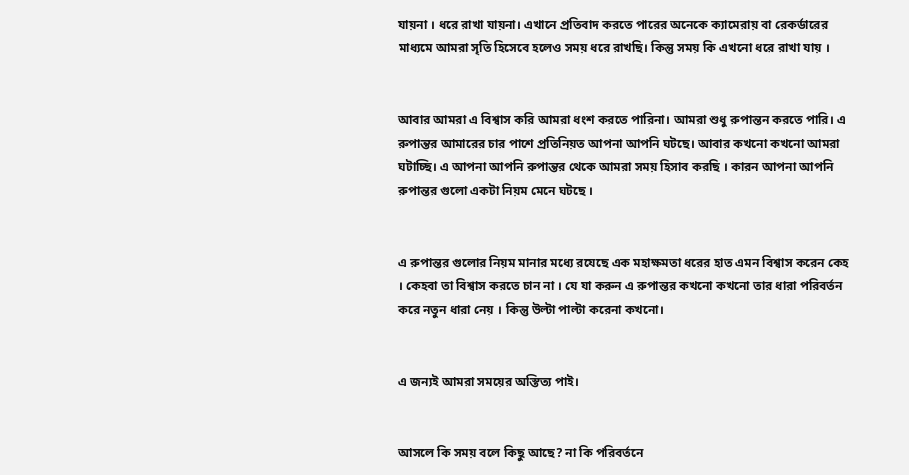যায়না । ধরে রাখা যায়না। এখানে প্রতিবাদ করতে পারের অনেকে ক্যামেরায় বা রেকর্ডারের মাধ্যমে আমরা সৃতি হিসেবে হলেও সময় ধরে রাখছি। কিন্তু সময় কি এখনো ধরে রাখা যায় ।


আবার আমরা এ বিশ্বাস করি আমরা ধংশ করতে পারিনা। আমরা শুধু রুপান্তন করতে পারি। এ রুপান্তর আমারের চার পাশে প্রতিনিয়ত আপনা আপনি ঘটছে। আবার কখনো কখনো আমরা ঘটাচ্ছি। এ আপনা আপনি রুপান্তর থেকে আমরা সময় হিসাব করছি । কারন আপনা আপনি রুপান্তর গুলো একটা নিয়ম মেনে ঘটছে ।


এ রুপান্তর গুলোর নিয়ম মানার মধ্যে রযেছে এক মহাক্ষমতা ধরের হাত এমন বিশ্বাস করেন কেহ । কেহবা তা বিশ্বাস করতে চান না । যে যা করুন এ রুপান্তর কখনো কখনো তার ধারা পরিবর্তন করে নতুন ধারা নেয় । কিন্তু উল্টা পাল্টা করেনা কখনো।


এ জন্যই আমরা সময়ের অস্তিত্য পাই।


আসলে কি সময় বলে কিছু আছে? না কি পরিবর্তনে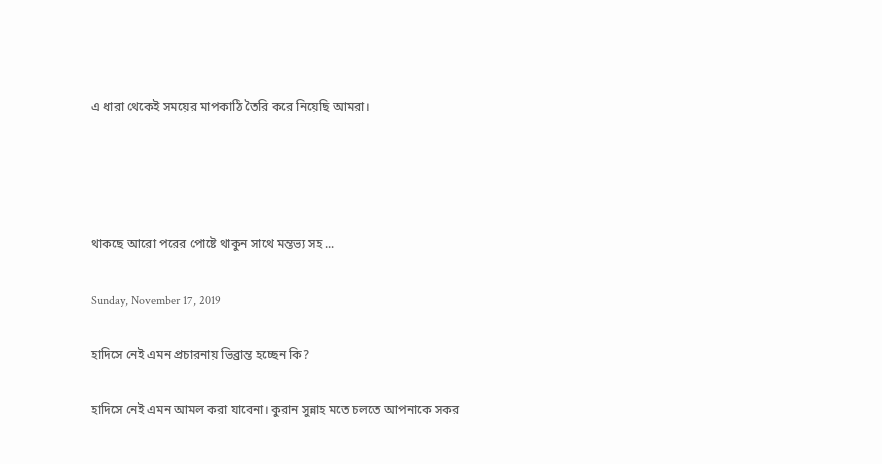এ ধারা থেকেই সময়ের মাপকাঠি তৈরি করে নিয়েছি আমরা।




থাকছে আরো পরের পোষ্টে থাকুন সাথে মন্তভ্য সহ ...

Sunday, November 17, 2019

হাদিসে নেই এমন প্রচারনায় ভিব্রান্ত হচ্ছেন কি?

হাদিসে নেই এমন আমল করা যাবেনা। কুরান সুন্নাহ মতে চলতে আপনাকে সকর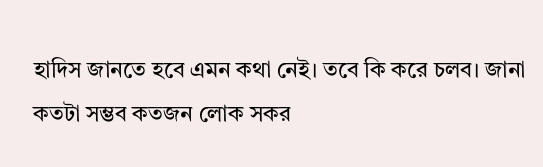হাদিস জানতে হবে এমন কথা নেই। তবে কি করে চলব। জানা কতটা সম্ভব কতজন লোক সকর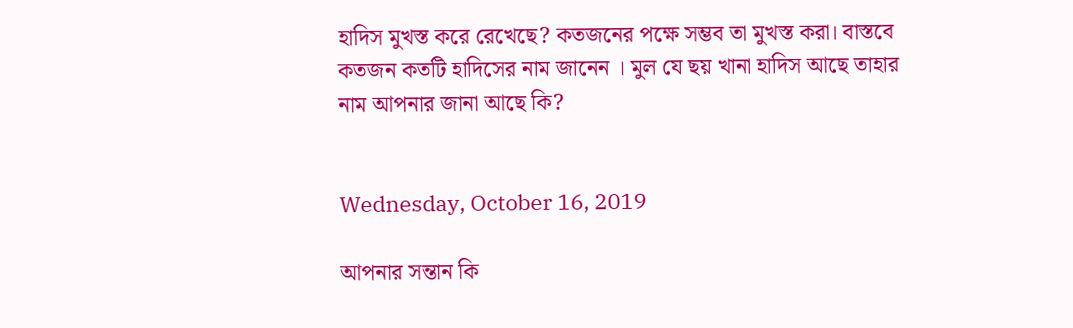হাদিস মুখস্ত করে রেখেছে? কতজনের পক্ষে সম্ভব তা মুখস্ত করা। বাস্তবে কতজন কতটি হাদিসের নাম জানেন । মুল যে ছয় খানা হাদিস আছে তাহার নাম আপনার জানা আছে কি?


Wednesday, October 16, 2019

আপনার সন্তান কি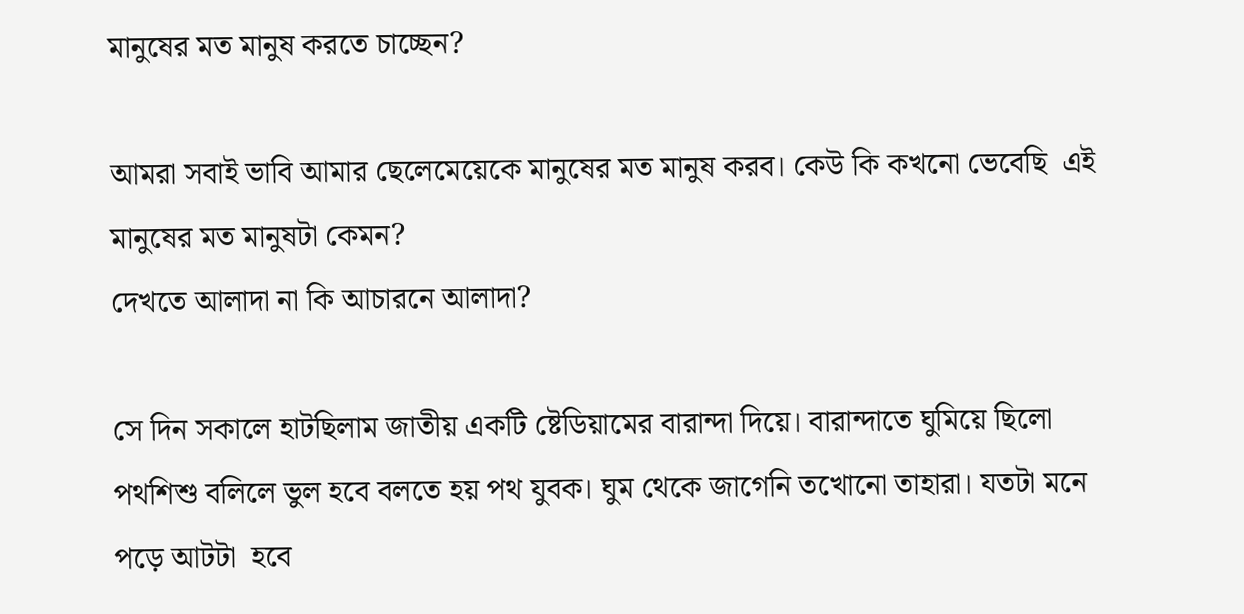মানুষের মত মানুষ করতে চাচ্ছেন?

আমরা সবাই ভাবি আমার ছেলেমেয়েকে মানুষের মত মানুষ করব। কেউ কি কখনো ভেবেছি  এই মানুষের মত মানুষটা কেমন?
দেখতে আলাদা না কি আচারনে আলাদা?

সে দিন সকালে হাটছিলাম জাতীয় একটি ষ্টেডিয়ামের বারান্দা দিয়ে। বারান্দাতে ঘুমিয়ে ছিলো পথশিশু বলিলে ভুল হবে বলতে হয় পথ যুবক। ঘুম থেকে জাগেনি তখোনো তাহারা। যতটা মনে পড়ে আটটা  হবে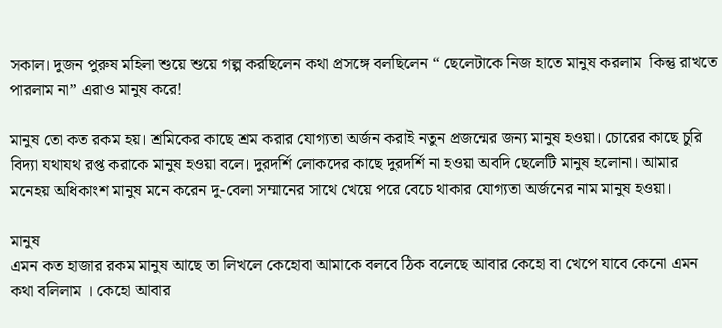সকাল। দুজন পুরুষ মহিলা শুয়ে শুয়ে গল্প করছিলেন কথা প্রসঙ্গে বলছিলেন “ ছেলেটাকে নিজ হাতে মানুষ করলাম  কিন্তু রাখতে পারলাম না” এরাও মানুষ করে!

মানুষ তো কত রকম হয়। শ্রমিকের কাছে শ্রম করার যোগ্যতা অর্জন করাই নতুন প্রজন্মের জন্য মানুষ হওয়া। চোরের কাছে চুরি বিদ্যা যথাযথ রপ্ত করাকে মানুষ হওয়া বলে। দুরদর্শি লোকদের কাছে দুরদর্শি না হওয়া অবদি ছেলেটি মানুষ হলোনা। আমার মনেহয় অধিকাংশ মানুষ মনে করেন দু-বেলা সম্মানের সাথে খেয়ে পরে বেচে থাকার যোগ্যতা অর্জনের নাম মানুষ হওয়া।

মানুষ
এমন কত হাজার রকম মানুষ আছে তা লিখলে কেহোবা আমাকে বলবে ঠিক বলেছে আবার কেহো বা খেপে যাবে কেনো এমন কথা বলিলাম । কেহো আবার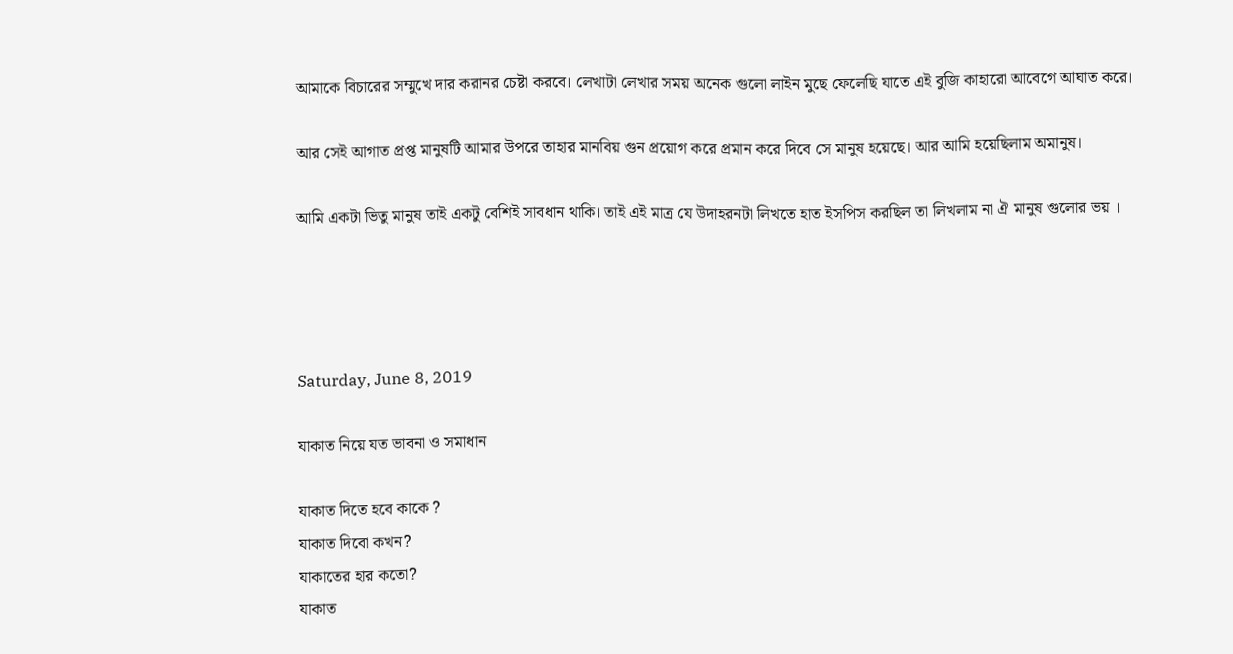আমাকে বিচারের সম্মুখে দার করানর চেষ্টা করবে। লেখাটা লেখার সময় অনেক গুলো লাইন মুছে ফেলেছি যাতে এই বুজি কাহারো আবেগে আঘাত করে।

আর সেই আগাত প্রপ্ত মানুষটি আমার উপরে তাহার মানবিয় গুন প্রয়োগ করে প্রমান করে দিবে সে মানুষ হয়েছে। আর আমি হয়েছিলাম অমানুষ।

আমি একটা ভিতু মানুষ তাই একটু বেশিই সাবধান থাকি। তাই এই মাত্র যে উদাহরনটা লিখতে হাত ইসপিস করছিল তা লিখলাম না ঐ মানুষ গুলোর ভয় ।




Saturday, June 8, 2019

যাকাত নিয়ে যত ভাবনা ও সমাধান

যাকাত দিতে হবে কাকে ?
যাকাত দিবো কখন?
যাকাতের হার কতো?
যাকাত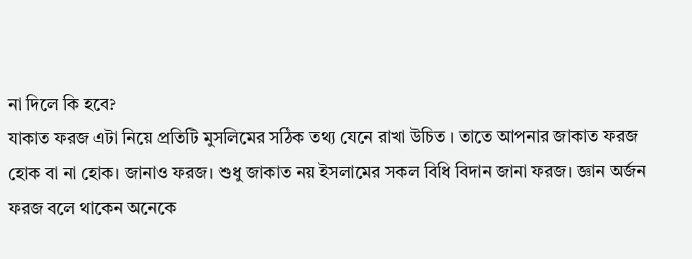না দিলে কি হবে?
যাকাত ফরজ এটা নিয়ে প্রতিটি মুসলিমের সঠিক তথ্য যেনে রাখা উচিত । তাতে আপনার জাকাত ফরজ হোক বা না হোক। জানাও ফরজ। শুধু জাকাত নয় ইসলামের সকল বিধি বিদান জানা ফরজ। জ্ঞান অর্জন ফরজ বলে থাকেন অনেকে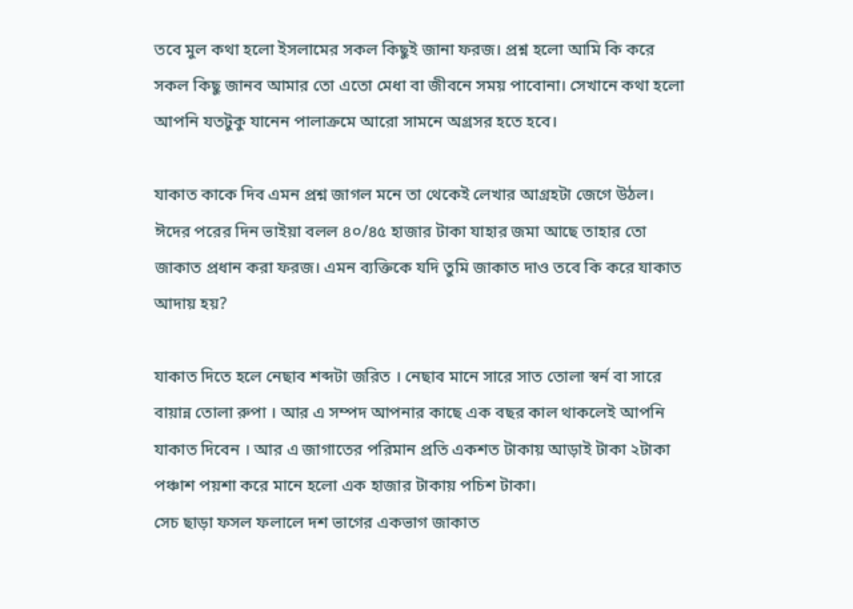তবে মুল কথা হলো ইসলামের সকল কিছুই জানা ফরজ। প্রশ্ন হলো আমি কি করে সকল কিছু জানব আমার তো এতো মেধা বা জীবনে সময় পাবোনা। সেখানে কথা হলো আপনি যতটুকু যানেন পালাক্রমে আরো সামনে অগ্রসর হতে হবে।

যাকাত কাকে দিব এমন প্রশ্ন জাগল মনে তা থেকেই লেখার আগ্রহটা জেগে উঠল। ঈদের পরের দিন ভাইয়া বলল ৪০/৪৫ হাজার টাকা যাহার জমা আছে তাহার তো জাকাত প্রধান করা ফরজ। এমন ব্যক্তিকে যদি তুমি জাকাত দাও তবে কি করে যাকাত আদায় হয়?

যাকাত দিতে হলে নেছাব শব্দটা জরিত । নেছাব মানে সারে সাত তোলা স্বর্ন বা সারে বায়ান্ন তোলা রুপা । আর এ সম্পদ আপনার কাছে এক বছর কাল থাকলেই আপনি যাকাত দিবেন । আর এ জাগাতের পরিমান প্রতি একশত টাকায় আড়াই টাকা ২টাকা পঞ্চাশ পয়শা করে মানে হলো এক হাজার টাকায় পচিশ টাকা।
সেচ ছাড়া ফসল ফলালে দশ ভাগের একভাগ জাকাত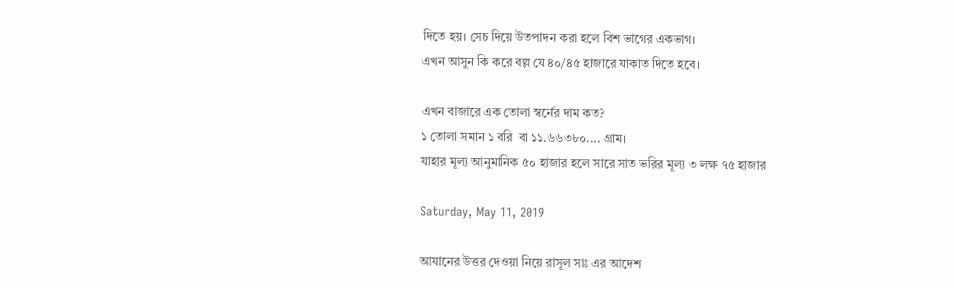দিতে হয়। সেচ দিয়ে উতপাদন করা হলে বিশ ভাগের একভাগ।
এখন আসুন কি করে বল্ল যে ৪০/৪৫ হাজারে যাকাত দিতে হবে।

এখন বাজারে এক তোলা স্বর্নের দাম কত?
১ তোলা সমান ১ বরি  বা ১১.৬৬৩৮০.... গ্রাম।
যাহার মূল্য আনুমানিক ৫০ হাজার হলে সারে সাত ভরির মূল্য ৩ লক্ষ ৭৫ হাজার

Saturday, May 11, 2019

আযানের উত্তর দেওয়া নিয়ে রাসূল সাঃ এর আদেশ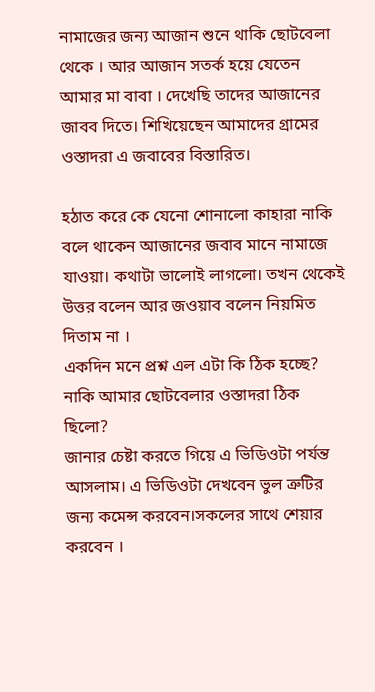নামাজের জন্য আজান শুনে থাকি ছোটবেলা থেকে । আর আজান সতর্ক হয়ে যেতেন আমার মা বাবা । দেখেছি তাদের আজানের জাবব দিতে। শিখিয়েছেন আমাদের গ্রামের ওস্তাদরা এ জবাবের বিস্তারিত।

হঠাত করে কে যেনো শোনালো কাহারা নাকি বলে থাকেন আজানের জবাব মানে নামাজে যাওয়া। কথাটা ভালোই লাগলো। তখন থেকেই উত্তর বলেন আর জওয়াব বলেন নিয়মিত দিতাম না ।
একদিন মনে প্রশ্ন এল এটা কি ঠিক হচ্ছে? নাকি আমার ছোটবেলার ওস্তাদরা ঠিক ছিলো?
জানার চেষ্টা করতে গিয়ে এ ভিডিওটা পর্যন্ত আসলাম। এ ভিডিওটা দেখবেন ভুল ত্রুটির জন্য কমেন্স করবেন।সকলের সাথে শেয়ার করবেন ।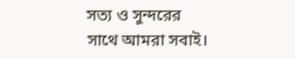সত্য ও সুন্দরের সাথে আমরা সবাই।